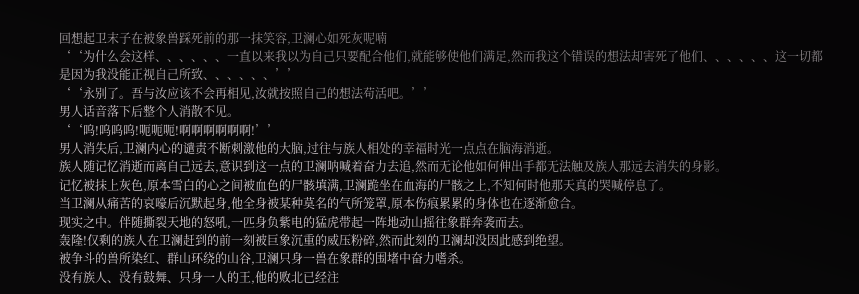回想起卫末子在被象兽踩死前的那一抹笑容,卫澜心如死灰呢喃
‘‘为什么会这样、、、、、、一直以来我以为自己只要配合他们,就能够使他们满足,然而我这个错误的想法却害死了他们、、、、、、这一切都是因为我没能正视自己所致、、、、、、’’
‘‘永别了。吾与汝应该不会再相见,汝就按照自己的想法苟活吧。’’
男人话音落下后整个人消散不见。
‘‘呜!呜呜呜!呃呃呃!啊啊啊啊啊啊!’’
男人消失后,卫澜内心的谴责不断刺激他的大脑,过往与族人相处的幸福时光一点点在脑海消逝。
族人随记忆消逝而离自己远去,意识到这一点的卫澜呐喊着奋力去追,然而无论他如何伸出手都无法触及族人那远去消失的身影。
记忆被抹上灰色,原本雪白的心之间被血色的尸骸填满,卫澜跪坐在血海的尸骸之上,不知何时他那天真的哭喊停息了。
当卫澜从痛苦的哀嚎后沉默起身,他全身被某种莫名的气所笼罩,原本伤痕累累的身体也在逐渐愈合。
现实之中。伴随撕裂天地的怒吼,一匹身负紫电的猛虎带起一阵地动山摇往象群奔袭而去。
轰隆!仅剩的族人在卫澜赶到的前一刻被巨象沉重的威压粉碎,然而此刻的卫澜却没因此感到绝望。
被争斗的兽所染红、群山环绕的山谷,卫澜只身一兽在象群的围堵中奋力嗜杀。
没有族人、没有鼓舞、只身一人的王,他的败北已经注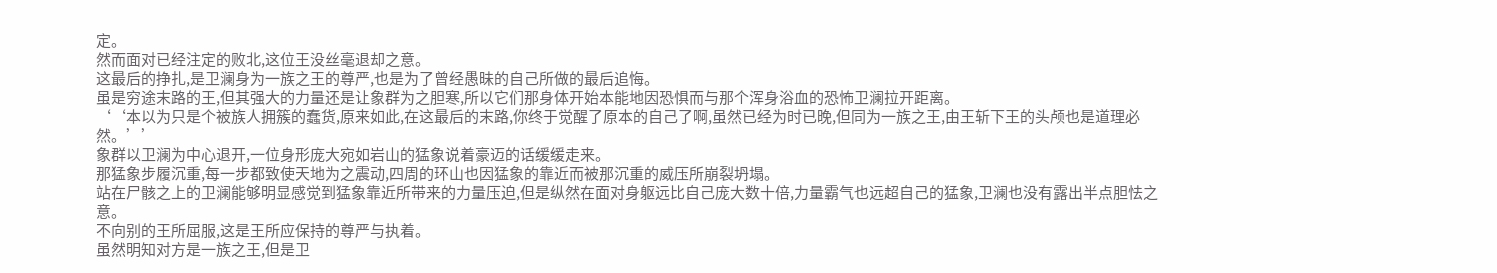定。
然而面对已经注定的败北,这位王没丝毫退却之意。
这最后的挣扎,是卫澜身为一族之王的尊严,也是为了曾经愚昧的自己所做的最后追悔。
虽是穷途末路的王,但其强大的力量还是让象群为之胆寒,所以它们那身体开始本能地因恐惧而与那个浑身浴血的恐怖卫澜拉开距离。
‘‘本以为只是个被族人拥簇的蠢货,原来如此,在这最后的末路,你终于觉醒了原本的自己了啊,虽然已经为时已晚,但同为一族之王,由王斩下王的头颅也是道理必然。’’
象群以卫澜为中心退开,一位身形庞大宛如岩山的猛象说着豪迈的话缓缓走来。
那猛象步履沉重,每一步都致使天地为之震动,四周的环山也因猛象的靠近而被那沉重的威压所崩裂坍塌。
站在尸骸之上的卫澜能够明显感觉到猛象靠近所带来的力量压迫,但是纵然在面对身躯远比自己庞大数十倍,力量霸气也远超自己的猛象,卫澜也没有露出半点胆怯之意。
不向别的王所屈服,这是王所应保持的尊严与执着。
虽然明知对方是一族之王,但是卫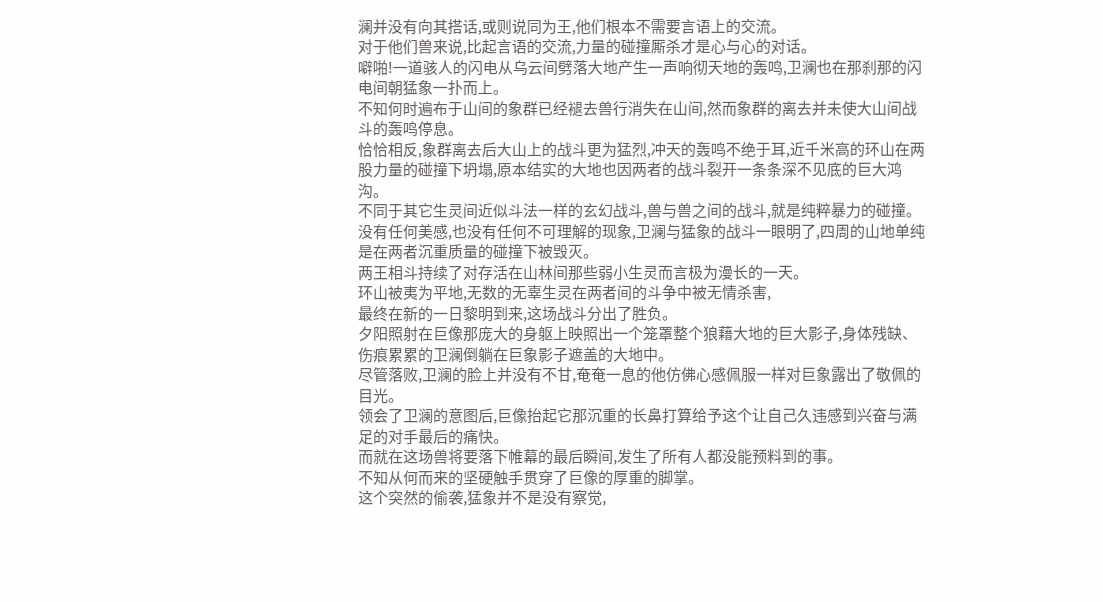澜并没有向其搭话,或则说同为王,他们根本不需要言语上的交流。
对于他们兽来说,比起言语的交流,力量的碰撞厮杀才是心与心的对话。
噼啪!一道骇人的闪电从乌云间劈落大地产生一声响彻天地的轰鸣,卫澜也在那刹那的闪电间朝猛象一扑而上。
不知何时遍布于山间的象群已经褪去兽行消失在山间,然而象群的离去并未使大山间战斗的轰鸣停息。
恰恰相反,象群离去后大山上的战斗更为猛烈,冲天的轰鸣不绝于耳,近千米高的环山在两股力量的碰撞下坍塌,原本结实的大地也因两者的战斗裂开一条条深不见底的巨大鸿沟。
不同于其它生灵间近似斗法一样的玄幻战斗,兽与兽之间的战斗,就是纯粹暴力的碰撞。
没有任何美感,也没有任何不可理解的现象,卫澜与猛象的战斗一眼明了,四周的山地单纯是在两者沉重质量的碰撞下被毁灭。
两王相斗持续了对存活在山林间那些弱小生灵而言极为漫长的一天。
环山被夷为平地,无数的无辜生灵在两者间的斗争中被无情杀害,
最终在新的一日黎明到来,这场战斗分出了胜负。
夕阳照射在巨像那庞大的身躯上映照出一个笼罩整个狼藉大地的巨大影子,身体残缺、伤痕累累的卫澜倒躺在巨象影子遮盖的大地中。
尽管落败,卫澜的脸上并没有不甘,奄奄一息的他仿佛心感佩服一样对巨象露出了敬佩的目光。
领会了卫澜的意图后,巨像抬起它那沉重的长鼻打算给予这个让自己久违感到兴奋与满足的对手最后的痛快。
而就在这场兽将要落下帷幕的最后瞬间,发生了所有人都没能预料到的事。
不知从何而来的坚硬触手贯穿了巨像的厚重的脚掌。
这个突然的偷袭,猛象并不是没有察觉,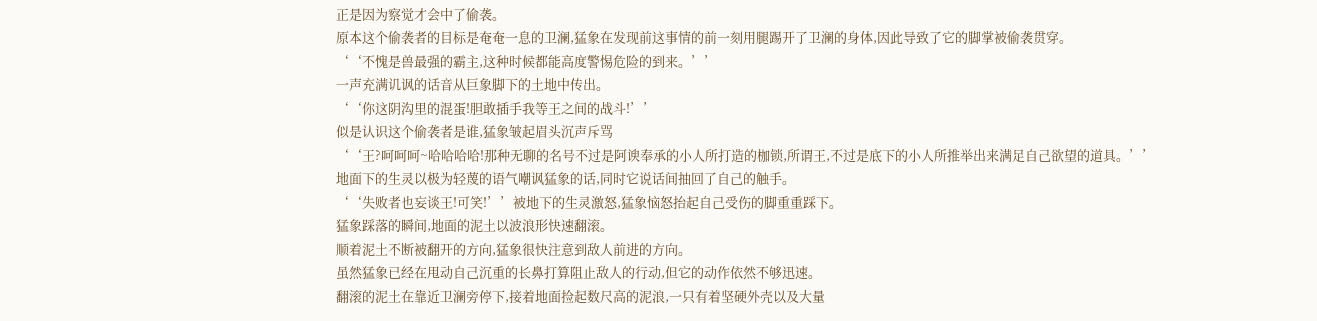正是因为察觉才会中了偷袭。
原本这个偷袭者的目标是奄奄一息的卫澜,猛象在发现前这事情的前一刻用腿踢开了卫澜的身体,因此导致了它的脚掌被偷袭贯穿。
‘‘不愧是兽最强的霸主,这种时候都能高度警惕危险的到来。’’
一声充满讥讽的话音从巨象脚下的土地中传出。
‘‘你这阴沟里的混蛋!胆敢插手我等王之间的战斗!’’
似是认识这个偷袭者是谁,猛象皱起眉头沉声斥骂
‘‘王?呵呵呵~哈哈哈哈!那种无聊的名号不过是阿谀奉承的小人所打造的枷锁,所谓王,不过是底下的小人所推举出来满足自己欲望的道具。’’
地面下的生灵以极为轻蔑的语气嘲讽猛象的话,同时它说话间抽回了自己的触手。
‘‘失败者也妄谈王!可笑!’’被地下的生灵激怒,猛象恼怒抬起自己受伤的脚重重踩下。
猛象踩落的瞬间,地面的泥土以波浪形快速翻滚。
顺着泥土不断被翻开的方向,猛象很快注意到敌人前进的方向。
虽然猛象已经在甩动自己沉重的长鼻打算阻止敌人的行动,但它的动作依然不够迅速。
翻滚的泥土在靠近卫澜旁停下,接着地面捡起数尺高的泥浪,一只有着坚硬外壳以及大量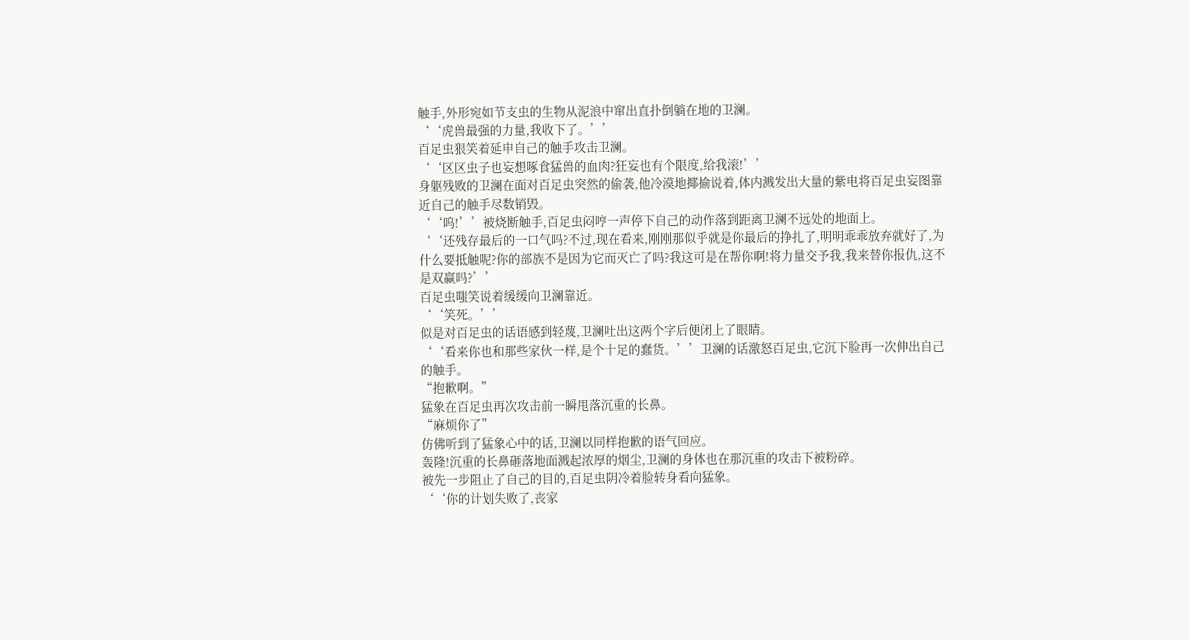触手,外形宛如节支虫的生物从泥浪中窜出直扑倒躺在地的卫澜。
‘‘虎兽最强的力量,我收下了。’’
百足虫狠笑着延申自己的触手攻击卫澜。
‘‘区区虫子也妄想啄食猛兽的血肉?狂妄也有个限度,给我滚!’’
身躯残败的卫澜在面对百足虫突然的偷袭,他冷漠地揶揄说着,体内溅发出大量的紫电将百足虫妄图靠近自己的触手尽数销毁。
‘‘呜!’’被烧断触手,百足虫闷哼一声停下自己的动作落到距离卫澜不远处的地面上。
‘‘还残存最后的一口气吗?不过,现在看来,刚刚那似乎就是你最后的挣扎了,明明乖乖放弃就好了,为什么要抵触呢?你的部族不是因为它而灭亡了吗?我这可是在帮你啊!将力量交予我,我来替你报仇,这不是双赢吗?’’
百足虫嗤笑说着缓缓向卫澜靠近。
‘‘笑死。’’
似是对百足虫的话语感到轻蔑,卫澜吐出这两个字后便闭上了眼睛。
‘‘看来你也和那些家伙一样,是个十足的蠢货。’’卫澜的话激怒百足虫,它沉下脸再一次伸出自己的触手。
“抱歉啊。”
猛象在百足虫再次攻击前一瞬甩落沉重的长鼻。
“麻烦你了”
仿佛听到了猛象心中的话,卫澜以同样抱歉的语气回应。
轰隆!沉重的长鼻砸落地面溅起浓厚的烟尘,卫澜的身体也在那沉重的攻击下被粉碎。
被先一步阻止了自己的目的,百足虫阴冷着脸转身看向猛象。
‘‘你的计划失败了,丧家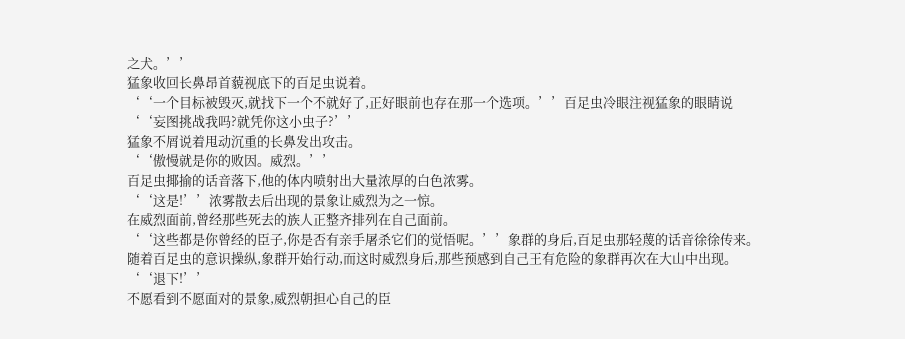之犬。’’
猛象收回长鼻昂首藐视底下的百足虫说着。
‘‘一个目标被毁灭,就找下一个不就好了,正好眼前也存在那一个选项。’’百足虫冷眼注视猛象的眼睛说
‘‘妄图挑战我吗?就凭你这小虫子?’’
猛象不屑说着甩动沉重的长鼻发出攻击。
‘‘傲慢就是你的败因。威烈。’’
百足虫揶揄的话音落下,他的体内喷射出大量浓厚的白色浓雾。
‘‘这是!’’浓雾散去后出现的景象让威烈为之一惊。
在威烈面前,曾经那些死去的族人正整齐排列在自己面前。
‘‘这些都是你曾经的臣子,你是否有亲手屠杀它们的觉悟呢。’’象群的身后,百足虫那轻蔑的话音徐徐传来。
随着百足虫的意识操纵,象群开始行动,而这时威烈身后,那些预感到自己王有危险的象群再次在大山中出现。
‘‘退下!’’
不愿看到不愿面对的景象,威烈朝担心自己的臣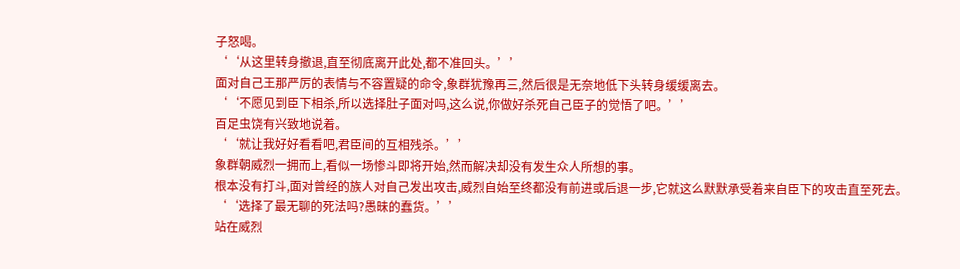子怒喝。
‘‘从这里转身撤退,直至彻底离开此处,都不准回头。’’
面对自己王那严厉的表情与不容置疑的命令,象群犹豫再三,然后很是无奈地低下头转身缓缓离去。
‘‘不愿见到臣下相杀,所以选择肚子面对吗,这么说,你做好杀死自己臣子的觉悟了吧。’’
百足虫饶有兴致地说着。
‘‘就让我好好看看吧,君臣间的互相残杀。’’
象群朝威烈一拥而上,看似一场惨斗即将开始,然而解决却没有发生众人所想的事。
根本没有打斗,面对曾经的族人对自己发出攻击,威烈自始至终都没有前进或后退一步,它就这么默默承受着来自臣下的攻击直至死去。
‘‘选择了最无聊的死法吗?愚昧的蠢货。’’
站在威烈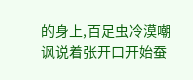的身上,百足虫冷漠嘲讽说着张开口开始蚕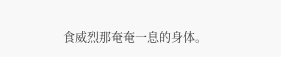食威烈那奄奄一息的身体。